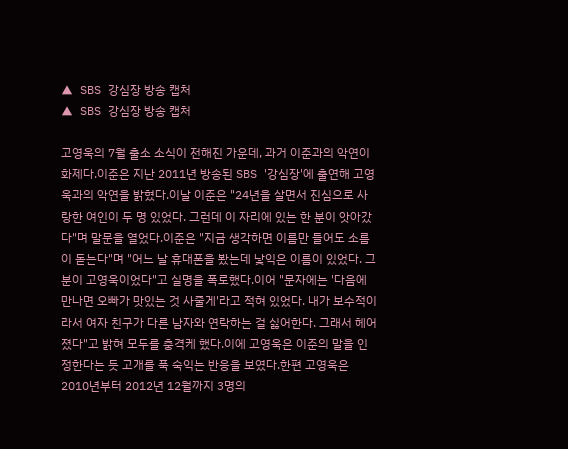▲ SBS 강심장 방송 캡처
▲ SBS 강심장 방송 캡처

고영욱의 7월 출소 소식이 전해진 가운데, 과거 이준과의 악연이 화제다.이준은 지난 2011년 방송된 SBS '강심장'에 출연해 고영욱과의 악연을 밝혔다.이날 이준은 "24년을 살면서 진심으로 사랑한 여인이 두 명 있었다. 그런데 이 자리에 있는 한 분이 앗아갔다"며 말문을 열었다.이준은 "지금 생각하면 이름만 들어도 소름이 돋는다"며 "어느 날 휴대폰을 봤는데 낯익은 이름이 있었다. 그 분이 고영욱이었다"고 실명을 폭로했다.이어 "문자에는 '다음에 만나면 오빠가 맛있는 것 사줄게'라고 적혀 있었다. 내가 보수적이라서 여자 친구가 다른 남자와 연락하는 걸 싫어한다. 그래서 헤어졌다"고 밝혀 모두를 충격케 했다.이에 고영욱은 이준의 말을 인정한다는 듯 고개를 푹 숙익는 반응을 보였다.한편 고영욱은 2010년부터 2012년 12월까지 3명의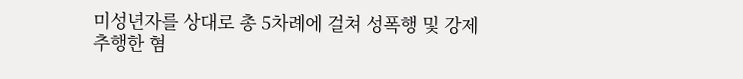미성년자를 상대로 총 5차례에 걸쳐 성폭행 및 강제 추행한 혐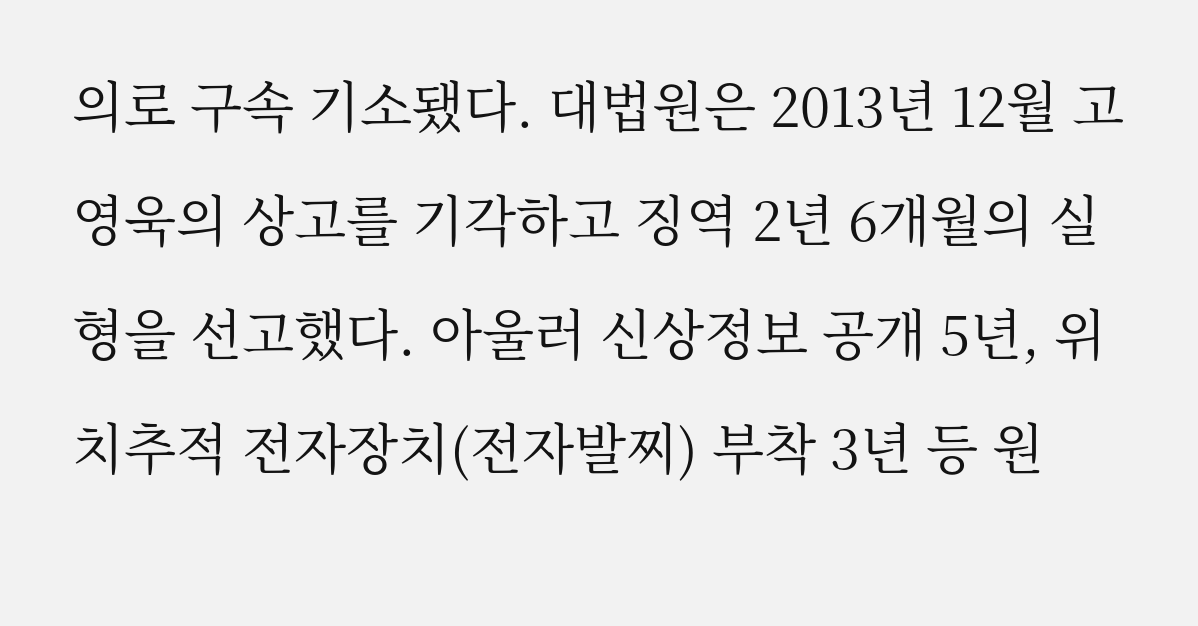의로 구속 기소됐다. 대법원은 2013년 12월 고영욱의 상고를 기각하고 징역 2년 6개월의 실형을 선고했다. 아울러 신상정보 공개 5년, 위치추적 전자장치(전자발찌) 부착 3년 등 원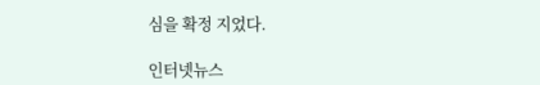심을 확정 지었다.

인터넷뉴스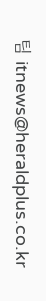팀 itnews@heraldplus.co.kr